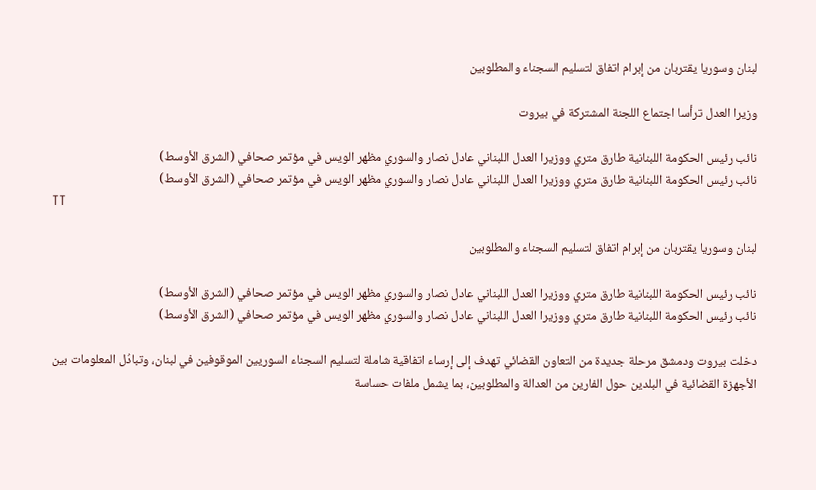لبنان وسوريا يقتربان من إبرام اتفاق لتسليم السجناء والمطلوبين

وزيرا العدل ترأسا اجتماع اللجنة المشتركة في بيروت

نائب رئيس الحكومة اللبنانية طارق متري ووزيرا العدل اللبناني عادل نصار والسوري مظهر الويس في مؤتمر صحافي (الشرق الأوسط)
نائب رئيس الحكومة اللبنانية طارق متري ووزيرا العدل اللبناني عادل نصار والسوري مظهر الويس في مؤتمر صحافي (الشرق الأوسط)
TT

لبنان وسوريا يقتربان من إبرام اتفاق لتسليم السجناء والمطلوبين

نائب رئيس الحكومة اللبنانية طارق متري ووزيرا العدل اللبناني عادل نصار والسوري مظهر الويس في مؤتمر صحافي (الشرق الأوسط)
نائب رئيس الحكومة اللبنانية طارق متري ووزيرا العدل اللبناني عادل نصار والسوري مظهر الويس في مؤتمر صحافي (الشرق الأوسط)

دخلت بيروت ودمشق مرحلة جديدة من التعاون القضائي تهدف إلى إرساء اتفاقية شاملة لتسليم السجناء السوريين الموقوفين في لبنان، وتبادُل المعلومات بين الأجهزة القضائية في البلدين حول الفارين من العدالة والمطلوبين، بما يشمل ملفات حساسة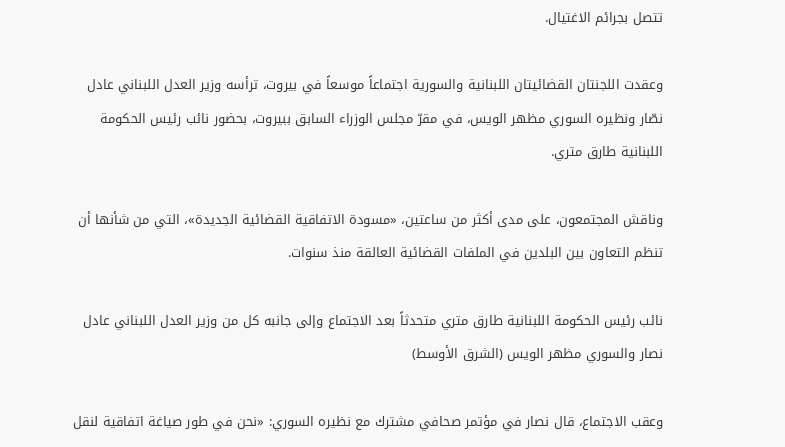تتصل بجرائم الاغتيال.

وعقدت اللجنتان القضائيتان اللبنانية والسورية اجتماعاً موسعاً في بيروت، ترأسه وزير العدل اللبناني عادل نصّار ونظيره السوري مظهر الويس، في مقرّ مجلس الوزراء السابق ببيروت، بحضور نائب رئيس الحكومة اللبنانية طارق متري.

وناقش المجتمعون، على مدى أكثر من ساعتين، «مسودة الاتفاقية القضائية الجديدة»، التي من شأنها أن تنظم التعاون بين البلدين في الملفات القضائية العالقة منذ سنوات.

نائب رئيس الحكومة اللبنانية طارق متري متحدثاً بعد الاجتماع وإلى جانبه كل من وزير العدل اللبناني عادل نصار والسوري مظهر الويس (الشرق الأوسط)

وعقب الاجتماع، قال نصار في مؤتمر صحافي مشترك مع نظيره السوري: «نحن في طور صياغة اتفاقية لنقل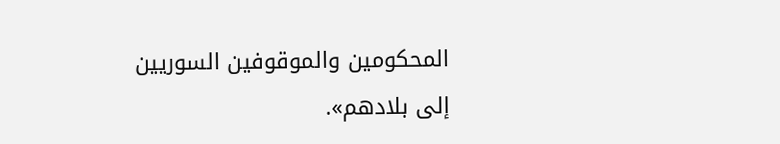المحكومين والموقوفين السوريين إلى بلادهم».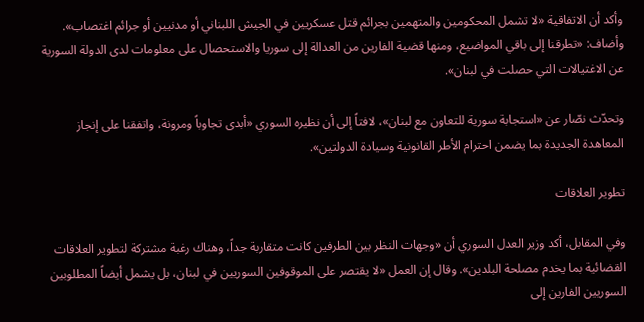وأكد أن الاتفاقية «لا تشمل المحكومين والمتهمين بجرائم قتل عسكريين في الجيش اللبناني أو مدنيين أو جرائم اغتصاب». وأضاف: «تطرقنا إلى باقي المواضيع، ومنها قضية الفارين من العدالة إلى سوريا والاستحصال على معلومات لدى الدولة السورية عن الاغتيالات التي حصلت في لبنان».

وتحدّث نصّار عن «استجابة سورية للتعاون مع لبنان»، لافتاً إلى أن نظيره السوري «أبدى تجاوباً ومرونة، واتفقنا على إنجاز المعاهدة الجديدة بما يضمن احترام الأطر القانونية وسيادة الدولتين».

تطوير العلاقات

وفي المقابل، أكد وزير العدل السوري أن «وجهات النظر بين الطرفين كانت متقاربة جداً، وهناك رغبة مشتركة لتطوير العلاقات القضائية بما يخدم مصلحة البلدين». وقال إن العمل «لا يقتصر على الموقوفين السوريين في لبنان، بل يشمل أيضاً المطلوبين السوريين الفارين إلى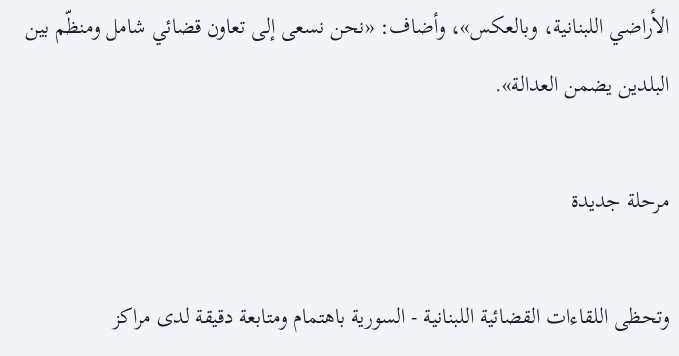الأراضي اللبنانية، وبالعكس»، وأضاف: «نحن نسعى إلى تعاون قضائي شامل ومنظّم بين البلدين يضمن العدالة».

مرحلة جديدة

وتحظى اللقاءات القضائية اللبنانية - السورية باهتمام ومتابعة دقيقة لدى مراكز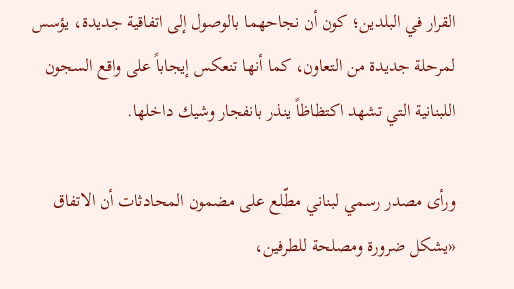القرار في البلدين؛ كون أن نجاحهما بالوصول إلى اتفاقية جديدة، يؤسس لمرحلة جديدة من التعاون، كما أنها تنعكس إيجاباً على واقع السجون اللبنانية التي تشهد اكتظاظاً ينذر بانفجار وشيك داخلها.

ورأى مصدر رسمي لبناني مطّلع على مضمون المحادثات أن الاتفاق «يشكل ضرورة ومصلحة للطرفين،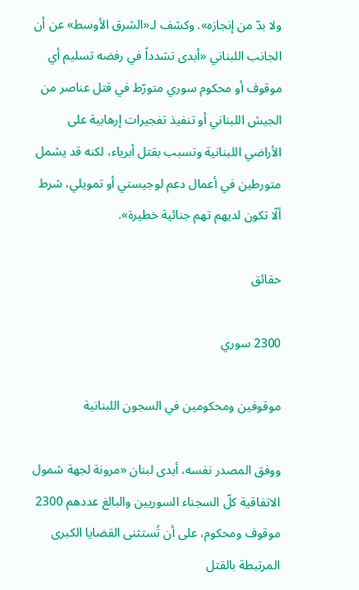ولا بدّ من إنجازه». وكشف لـ«الشرق الأوسط» عن أن الجانب اللبناني «أبدى تشدداً في رفضه تسليم أي موقوف أو محكوم سوري متورّط في قتل عناصر من الجيش اللبناني أو تنفيذ تفجيرات إرهابية على الأراضي اللبنانية وتسبب بقتل أبرياء، لكنه قد يشمل متورطين في أعمال دعم لوجيستي أو تمويلي، شرط ألّا تكون لديهم تهم جنائية خطيرة».

حقائق

2300 سوري

موقوفين ومحكومين في السجون اللبنانية

ووفق المصدر نفسه، أبدى لبنان «مرونة لجهة شمول الاتفاقية كلّ السجناء السوريين والبالغ عددهم 2300 موقوف ومحكوم، على أن تُستثنى القضايا الكبرى المرتبطة بالقتل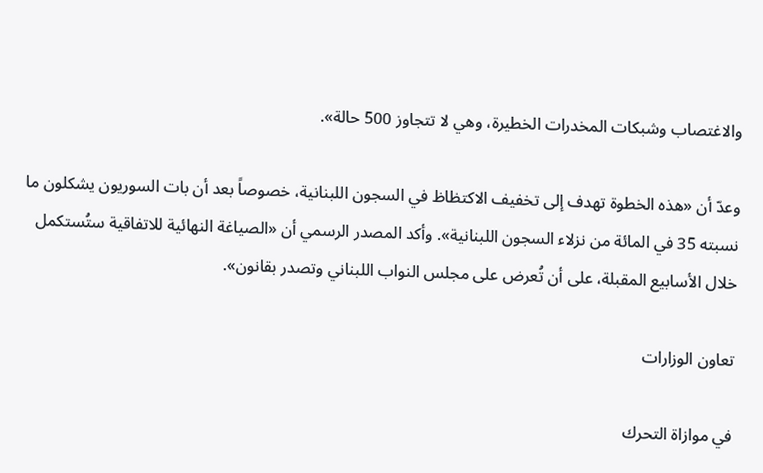والاغتصاب وشبكات المخدرات الخطيرة، وهي لا تتجاوز 500 حالة».

وعدّ أن «هذه الخطوة تهدف إلى تخفيف الاكتظاظ في السجون اللبنانية، خصوصاً بعد أن بات السوريون يشكلون ما نسبته 35 في المائة من نزلاء السجون اللبنانية». وأكد المصدر الرسمي أن «الصياغة النهائية للاتفاقية ستُستكمل خلال الأسابيع المقبلة، على أن تُعرض على مجلس النواب اللبناني وتصدر بقانون».

تعاون الوزارات

في موازاة التحرك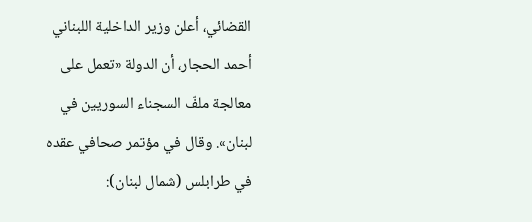القضائي، أعلن وزير الداخلية اللبناني أحمد الحجار، أن الدولة «تعمل على معالجة ملفّ السجناء السوريين في لبنان». وقال في مؤتمر صحافي عقده في طرابلس (شمال لبنان):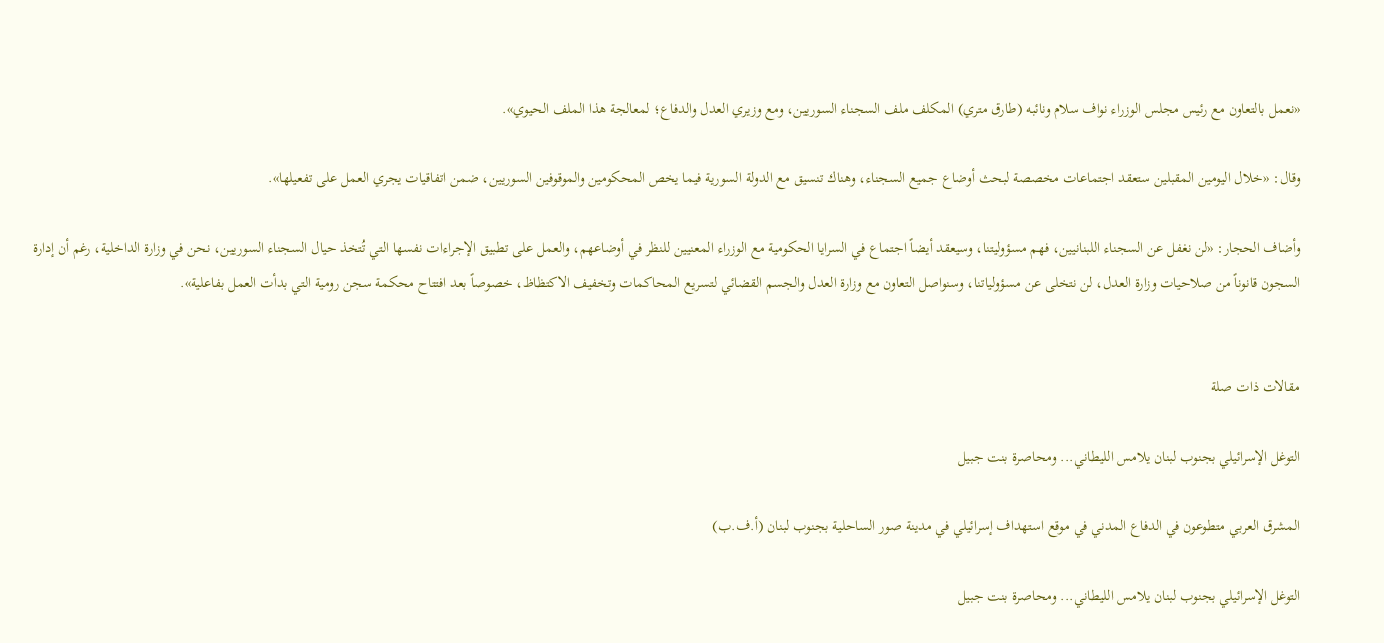«نعمل بالتعاون مع رئيس مجلس الوزراء نواف سلام ونائبه (طارق متري) المكلف ملف السجناء السوريين، ومع وزيري العدل والدفاع؛ لمعالجة هذا الملف الحيوي».

وقال: «خلال اليومين المقبلين ستعقد اجتماعات مخصصة لبحث أوضاع جميع السجناء، وهناك تنسيق مع الدولة السورية فيما يخص المحكومين والموقوفين السوريين، ضمن اتفاقيات يجري العمل على تفعيلها».

وأضاف الحجار: «لن نغفل عن السجناء اللبنانيين، فهم مسؤوليتنا، وسيعقد أيضاً اجتماع في السرايا الحكومية مع الوزراء المعنيين للنظر في أوضاعهم، والعمل على تطبيق الإجراءات نفسها التي تُتخذ حيال السجناء السوريين، نحن في وزارة الداخلية، رغم أن إدارة السجون قانوناً من صلاحيات وزارة العدل، لن نتخلى عن مسؤولياتنا، وسنواصل التعاون مع وزارة العدل والجسم القضائي لتسريع المحاكمات وتخفيف الاكتظاظ، خصوصاً بعد افتتاح محكمة سجن رومية التي بدأت العمل بفاعلية».


مقالات ذات صلة

التوغل الإسرائيلي بجنوب لبنان يلامس الليطاني... ومحاصرة بنت جبيل

المشرق العربي متطوعون في الدفاع المدني في موقع استهداف إسرائيلي في مدينة صور الساحلية بجنوب لبنان (أ.ف.ب)

التوغل الإسرائيلي بجنوب لبنان يلامس الليطاني... ومحاصرة بنت جبيل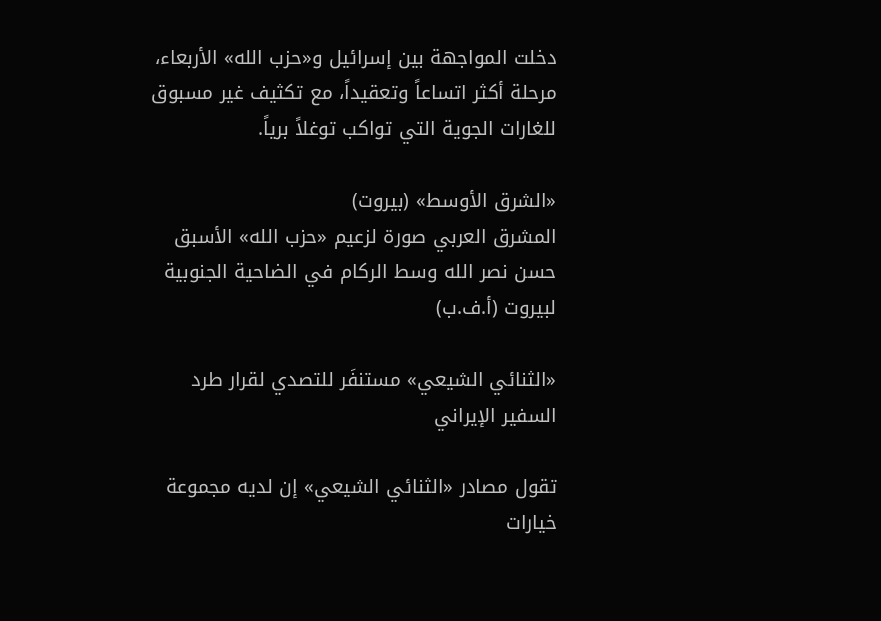دخلت المواجهة بين إسرائيل و«حزب الله» الأربعاء، مرحلة أكثر اتساعاً وتعقيداً، مع تكثيف غير مسبوق للغارات الجوية التي تواكب توغلاً برياً.

«الشرق الأوسط» (بيروت)
المشرق العربي صورة لزعيم «حزب الله» الأسبق حسن نصر الله وسط الركام في الضاحية الجنوبية لبيروت (أ.ف.ب)

«الثنائي الشيعي» مستنفَر للتصدي لقرار طرد السفير الإيراني

تقول مصادر «الثنائي الشيعي» إن لديه مجموعة خيارات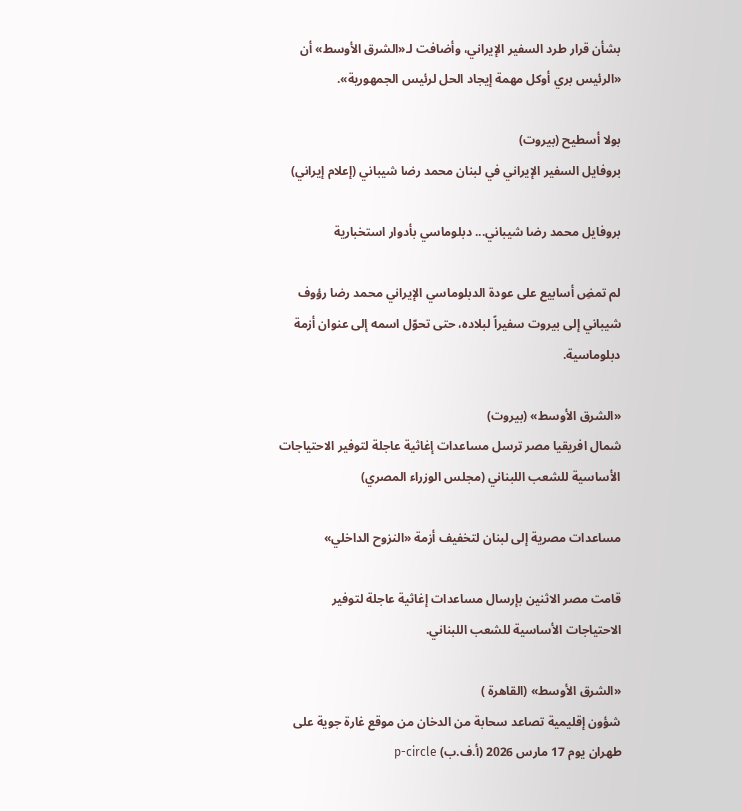بشأن قرار طرد السفير الإيراني، وأضافت لـ«الشرق الأوسط» أن «الرئيس بري أوكل مهمة إيجاد الحل لرئيس الجمهورية».

بولا أسطيح (بيروت)
بروفايل السفير الإيراني في لبنان محمد رضا شيباني (إعلام إيراني)

بروفايل محمد رضا شيباني... دبلوماسي بأدوار استخبارية

لم تمضِ أسابيع على عودة الدبلوماسي الإيراني محمد رضا رؤوف شيباني إلى بيروت سفيراً لبلاده، حتى تحوّل اسمه إلى عنوان أزمة دبلوماسية.

«الشرق الأوسط» (بيروت)
شمال افريقيا مصر ترسل مساعدات إغاثية عاجلة لتوفير الاحتياجات الأساسية للشعب اللبناني (مجلس الوزراء المصري)

مساعدات مصرية إلى لبنان لتخفيف أزمة «النزوح الداخلي»

قامت مصر الاثنين بإرسال مساعدات إغاثية عاجلة لتوفير الاحتياجات الأساسية للشعب اللبناني.

«الشرق الأوسط» (القاهرة )
شؤون إقليمية تصاعد سحابة من الدخان من موقع غارة جوية على طهران يوم 17 مارس 2026 (أ.ف.ب) p-circle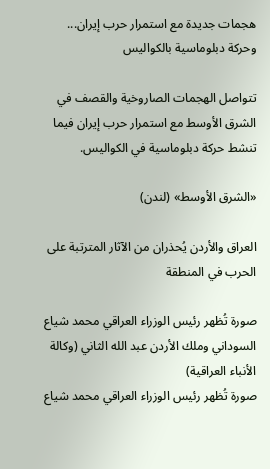هجمات جديدة مع استمرار حرب إيران... وحركة دبلوماسية بالكواليس

تتواصل الهجمات الصاروخية والقصف في الشرق الأوسط مع استمرار حرب إيران فيما تنشط حركة دبلوماسية في الكواليس.

«الشرق الأوسط» (لندن)

العراق والأردن يُحذران من الآثار المترتبة على الحرب في المنطقة

صورة تُظهر رئيس الوزراء العراقي محمد شياع السوداني وملك الأردن عبد الله الثاني (وكالة الأنباء العراقية)
صورة تُظهر رئيس الوزراء العراقي محمد شياع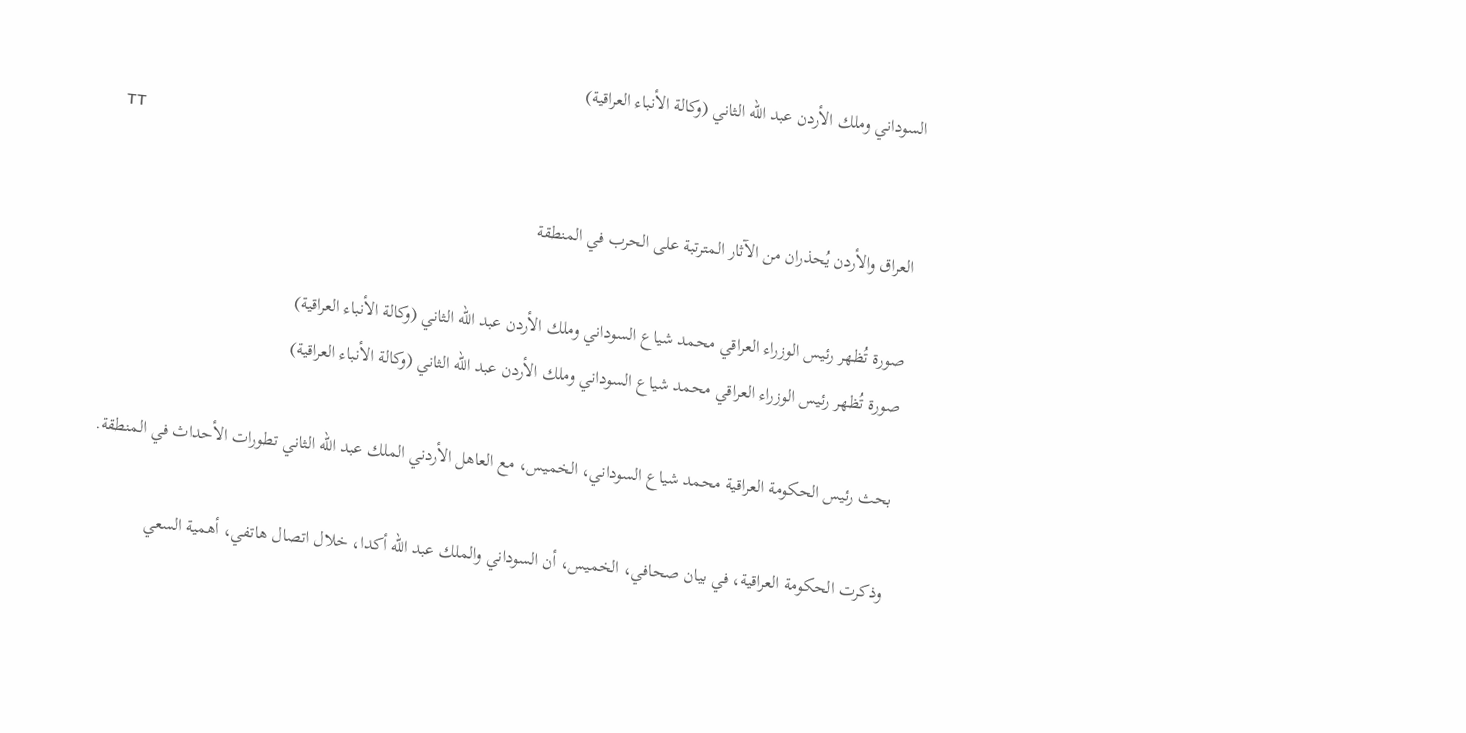السوداني وملك الأردن عبد الله الثاني (وكالة الأنباء العراقية)
TT

العراق والأردن يُحذران من الآثار المترتبة على الحرب في المنطقة

صورة تُظهر رئيس الوزراء العراقي محمد شياع السوداني وملك الأردن عبد الله الثاني (وكالة الأنباء العراقية)
صورة تُظهر رئيس الوزراء العراقي محمد شياع السوداني وملك الأردن عبد الله الثاني (وكالة الأنباء العراقية)

بحث رئيس الحكومة العراقية محمد شياع السوداني، الخميس، مع العاهل الأردني الملك عبد الله الثاني تطورات الأحداث في المنطقة.

وذكرت الحكومة العراقية، في بيان صحافي، الخميس، أن السوداني والملك عبد الله أكدا، خلال اتصال هاتفي، أهمية السعي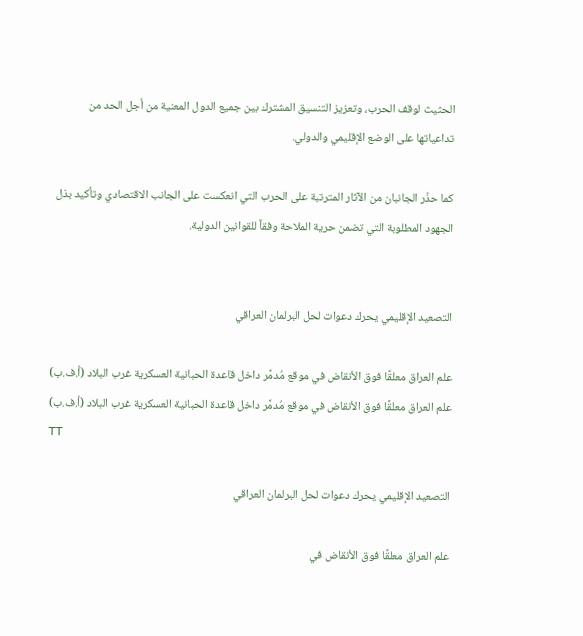الحثيث لوقف الحرب، وتعزيز التنسيق المشترك بين جميع الدول المعنية من أجل الحد من تداعياتها على الوضع الإقليمي والدولي.

كما حذّر الجانبان من الآثار المترتبة على الحرب التي انعكست على الجانب الاقتصادي وتأكيد بذل الجهود المطلوبة التي تضمن حرية الملاحة وفقاً للقوانين الدولية.


التصعيد الإقليمي يحرك دعوات لحل البرلمان العراقي

علم العراق معلقًا فوق الأنقاض في موقع مُدمَّر داخل قاعدة الحبانية العسكرية غرب البلاد (أ.ف.ب)
علم العراق معلقًا فوق الأنقاض في موقع مُدمَّر داخل قاعدة الحبانية العسكرية غرب البلاد (أ.ف.ب)
TT

التصعيد الإقليمي يحرك دعوات لحل البرلمان العراقي

علم العراق معلقًا فوق الأنقاض في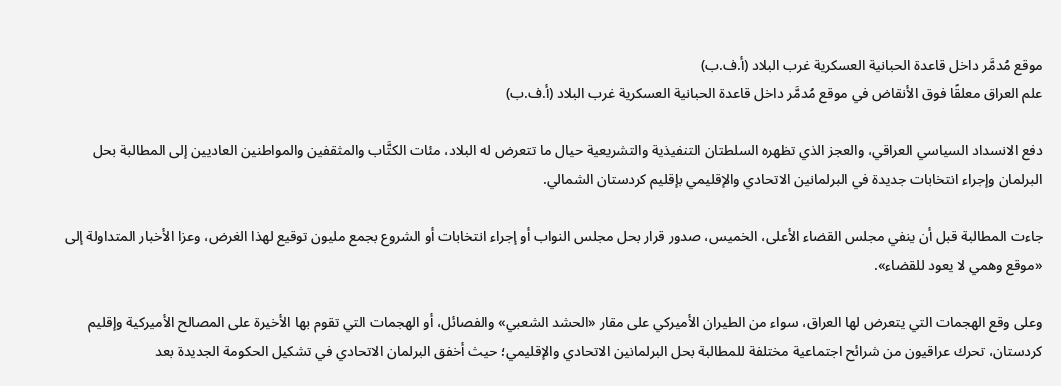موقع مُدمَّر داخل قاعدة الحبانية العسكرية غرب البلاد (أ.ف.ب)
علم العراق معلقًا فوق الأنقاض في موقع مُدمَّر داخل قاعدة الحبانية العسكرية غرب البلاد (أ.ف.ب)

دفع الانسداد السياسي العراقي، والعجز الذي تظهره السلطتان التنفيذية والتشريعية حيال ما تتعرض له البلاد، مئات الكتَّاب والمثقفين والمواطنين العاديين إلى المطالبة بحل البرلمان وإجراء انتخابات جديدة في البرلمانين الاتحادي والإقليمي بإقليم كردستان الشمالي.

جاءت المطالبة قبل أن ينفي مجلس القضاء الأعلى، الخميس، صدور قرار بحل مجلس النواب أو إجراء انتخابات أو الشروع بجمع مليون توقيع لهذا الغرض، وعزا الأخبار المتداولة إلى «موقع وهمي لا يعود للقضاء».

وعلى وقع الهجمات التي يتعرض لها العراق، سواء من الطيران الأميركي على مقار «الحشد الشعبي» والفصائل، أو الهجمات التي تقوم بها الأخيرة على المصالح الأميركية وإقليم كردستان، تحرك عراقيون من شرائح اجتماعية مختلفة للمطالبة بحل البرلمانين الاتحادي والإقليمي؛ حيث أخفق البرلمان الاتحادي في تشكيل الحكومة الجديدة بعد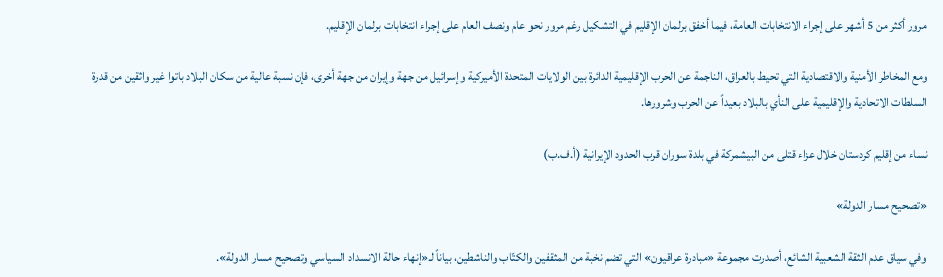مرور أكثر من 5 أشهر على إجراء الانتخابات العامة، فيما أخفق برلمان الإقليم في التشكيل رغم مرور نحو عام ونصف العام على إجراء انتخابات برلمان الإقليم.

ومع المخاطر الأمنية والاقتصادية التي تحيط بالعراق، الناجمة عن الحرب الإقليمية الدائرة بين الولايات المتحدة الأميركية وإسرائيل من جهة وإيران من جهة أخرى، فإن نسبة عالية من سكان البلاد باتوا غير واثقين من قدرة السلطات الاتحادية والإقليمية على النأي بالبلاد بعيداً عن الحرب وشرورها.

نساء من إقليم كردستان خلال عزاء قتلى من البيشمركة في بلدة سوران قرب الحدود الإيرانية (أ.ف.ب)

«تصحيح مسار الدولة»

وفي سياق عدم الثقة الشعبية الشائع، أصدرت مجموعة «مبادرة عراقيون» التي تضم نخبة من المثقفين والكتّاب والناشطين، بياناً لـ«إنهاء حالة الانسداد السياسي وتصحيح مسار الدولة».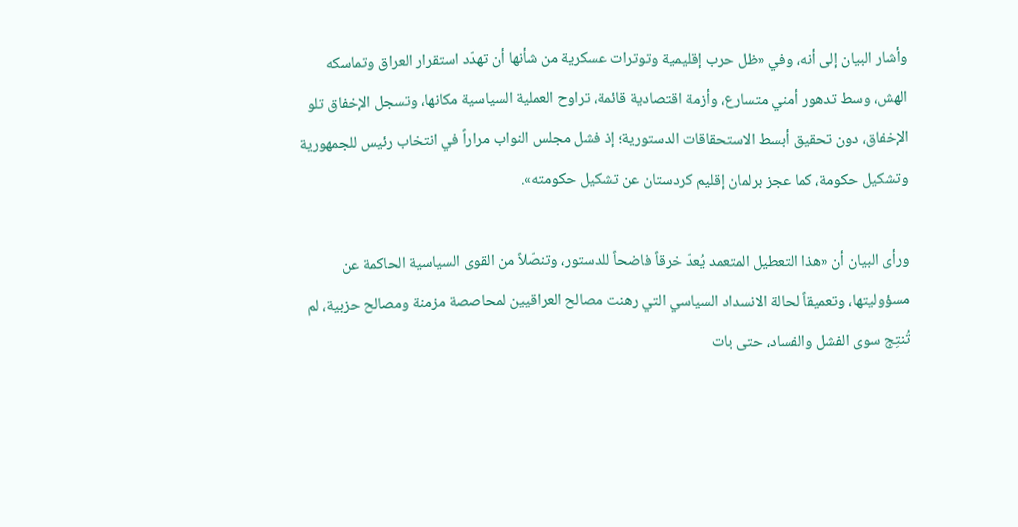وأشار البيان إلى أنه، وفي «ظل حرب إقليمية وتوترات عسكرية من شأنها أن تهدّد استقرار العراق وتماسكه الهش، وسط تدهور أمني متسارع، وأزمة اقتصادية قائمة، تراوح العملية السياسية مكانها، وتسجل الإخفاق تلو الإخفاق، دون تحقيق أبسط الاستحقاقات الدستورية؛ إذ فشل مجلس النواب مراراً في انتخاب رئيس للجمهورية وتشكيل حكومة، كما عجز برلمان إقليم كردستان عن تشكيل حكومته».

ورأى البيان أن «هذا التعطيل المتعمد يُعدّ خرقاً فاضحاً للدستور، وتنصّلاً من القوى السياسية الحاكمة عن مسؤوليتها، وتعميقاً لحالة الانسداد السياسي التي رهنت مصالح العراقيين لمحاصصة مزمنة ومصالح حزبية، لم تُنتِج سوى الفشل والفساد، حتى بات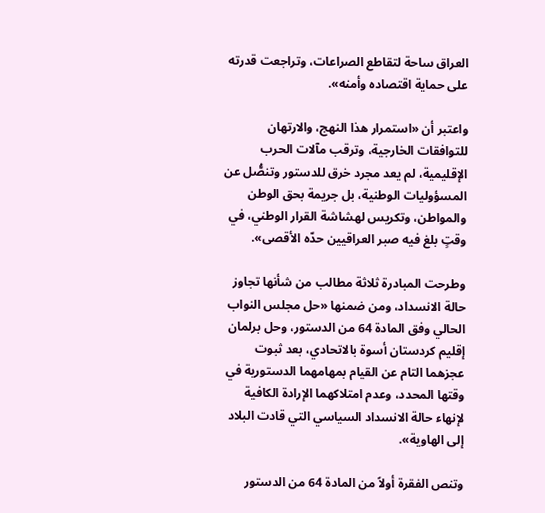العراق ساحة لتقاطع الصراعات، وتراجعت قدرته على حماية اقتصاده وأمنه».

واعتبر أن «استمرار هذا النهج، والارتهان للتوافقات الخارجية، وترقب مآلات الحرب الإقليمية، لم يعد مجرد خرق للدستور وتنصُّل عن المسؤوليات الوطنية، بل جريمة بحق الوطن والمواطن، وتكريس لهشاشة القرار الوطني، في وقتٍ بلغ فيه صبر العراقيين حدّه الأقصى».

وطرحت المبادرة ثلاثة مطالب من شأنها تجاوز حالة الانسداد، ومن ضمنها «حل مجلس النواب الحالي وفق المادة 64 من الدستور، وحل برلمان إقليم كردستان أسوة بالاتحادي، بعد ثبوت عجزهما التام عن القيام بمهامهما الدستورية في وقتها المحدد، وعدم امتلاكهما الإرادة الكافية لإنهاء حالة الانسداد السياسي التي قادت البلاد إلى الهاوية».

وتنص الفقرة أولاً من المادة 64 من الدستور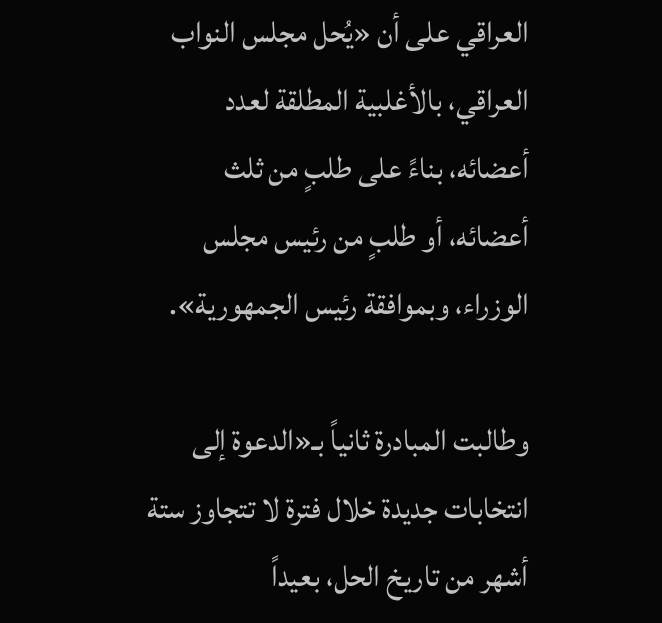العراقي على أن «يُحل مجلس النواب العراقي، بالأغلبية المطلقة لعدد أعضائه، بناءً على طلبٍ من ثلث أعضائه، أو طلبٍ من رئيس مجلس الوزراء، وبموافقة رئيس الجمهورية».

وطالبت المبادرة ثانياً بـ«الدعوة إلى انتخابات جديدة خلال فترة لا تتجاوز ستة أشهر من تاريخ الحل، بعيداً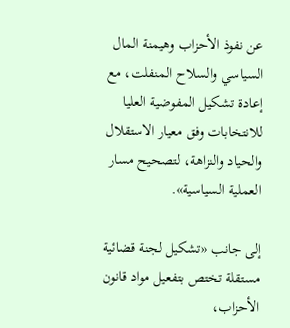عن نفوذ الأحزاب وهيمنة المال السياسي والسلاح المنفلت، مع إعادة تشكيل المفوضية العليا للانتخابات وفق معيار الاستقلال والحياد والنزاهة، لتصحيح مسار العملية السياسية».

إلى جانب «تشكيل لجنة قضائية مستقلة تختص بتفعيل مواد قانون الأحزاب،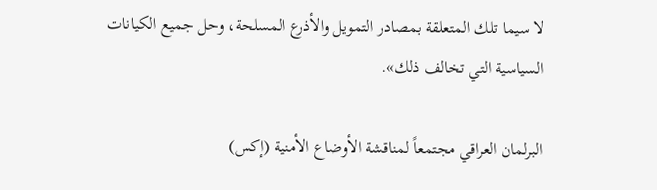لا سيما تلك المتعلقة بمصادر التمويل والأذرع المسلحة، وحل جميع الكيانات السياسية التي تخالف ذلك».

البرلمان العراقي مجتمعاً لمناقشة الأوضاع الأمنية (إكس)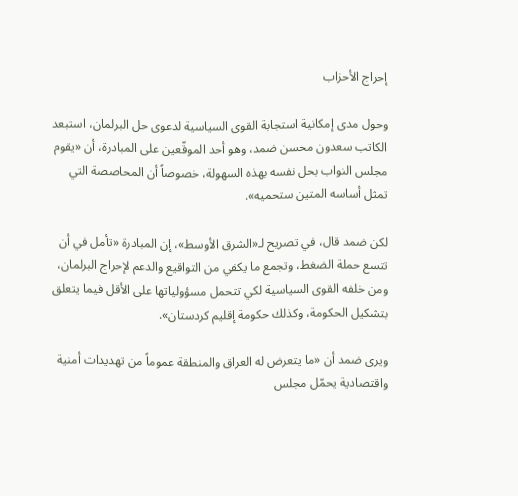إحراج الأحزاب

وحول مدى إمكانية استجابة القوى السياسية لدعوى حل البرلمان، استبعد الكاتب سعدون محسن ضمد، وهو أحد الموقّعين على المبادرة، أن «يقوم مجلس النواب بحل نفسه بهذه السهولة، خصوصاً أن المحاصصة التي تمثل أساسه المتين ستحميه».

لكن ضمد قال، في تصريح لـ«الشرق الأوسط»، إن المبادرة «تأمل في أن تتسع حملة الضغط، وتجمع ما يكفي من التواقيع والدعم لإحراج البرلمان، ومن خلفه القوى السياسية لكي تتحمل مسؤولياتها على الأقل فيما يتعلق بتشكيل الحكومة، وكذلك حكومة إقليم كردستان».

ويرى ضمد أن «ما يتعرض له العراق والمنطقة عموماً من تهديدات أمنية واقتصادية يحمّل مجلس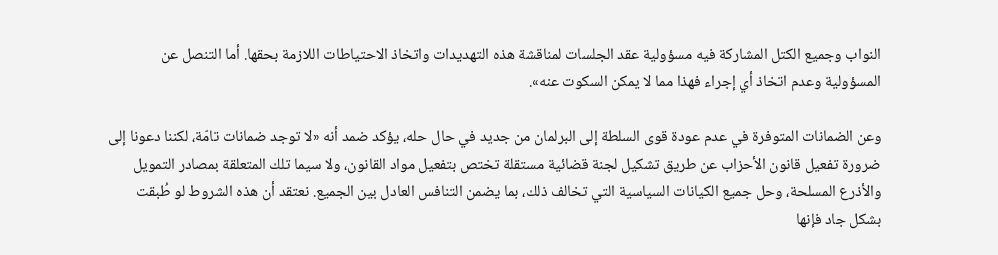النواب وجميع الكتل المشاركة فيه مسؤولية عقد الجلسات لمناقشة هذه التهديدات واتخاذ الاحتياطات اللازمة بحقها. أما التنصل عن المسؤولية وعدم اتخاذ أي إجراء فهذا مما لا يمكن السكوت عنه».

وعن الضمانات المتوفرة في عدم عودة قوى السلطة إلى البرلمان من جديد في حال حله، يؤكد ضمد أنه «لا توجد ضمانات تامّة، لكننا دعونا إلى ضرورة تفعيل قانون الأحزاب عن طريق تشكيل لجنة قضائية مستقلة تختص بتفعيل مواد القانون، ولا سيما تلك المتعلقة بمصادر التمويل والأذرع المسلحة، وحل جميع الكيانات السياسية التي تخالف ذلك، بما يضمن التنافس العادل بين الجميع. نعتقد أن هذه الشروط لو طُبقت بشكل جاد فإنها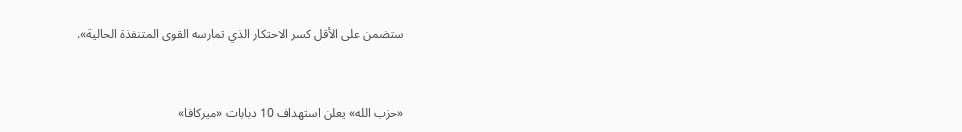ستضمن على الأقل كسر الاحتكار الذي تمارسه القوى المتنفذة الحالية».


«حزب الله» يعلن استهداف 10 دبابات «ميركافا»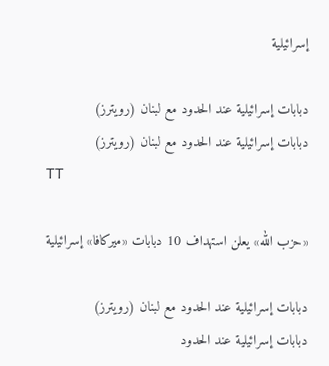إسرائيلية

دبابات إسرائيلية عند الحدود مع لبنان (رويترز)
دبابات إسرائيلية عند الحدود مع لبنان (رويترز)
TT

«حزب الله» يعلن استهداف 10 دبابات «ميركافا» إسرائيلية

دبابات إسرائيلية عند الحدود مع لبنان (رويترز)
دبابات إسرائيلية عند الحدود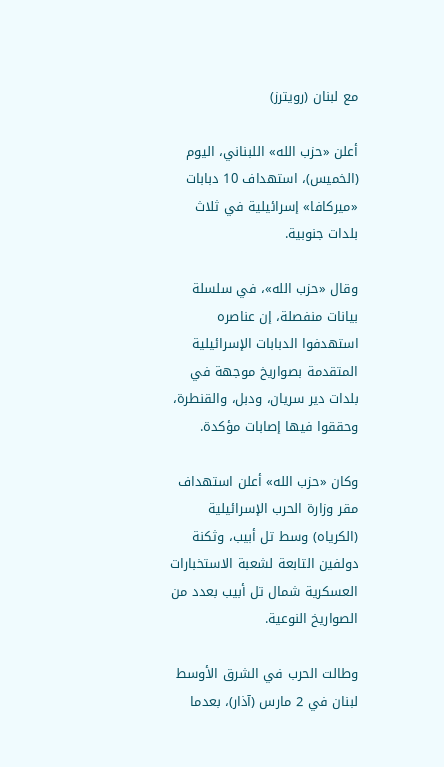مع لبنان (رويترز)

أعلن «حزب الله» اللبناني، اليوم (الخميس)، استهداف 10 دبابات «ميركافا» إسرائيلية في ثلاث بلدات جنوبية.

وقال «حزب الله»، في سلسلة بيانات منفصلة، إن عناصره استهدفوا الدبابات الإسرائيلية المتقدمة بصواريخ موجهة في بلدات دير سريان، ودبل، والقنطرة، وحققوا فيها إصابات مؤكدة.

وكان «حزب الله» أعلن استهداف مقر وزارة الحرب الإسرائيلية (الكرياه) وسط تل أبيب، وثكنة دولفين التابعة لشعبة الاستخبارات العسكرية شمال تل أبيب بعدد من الصواريخ النوعية.

وطالت الحرب في الشرق الأوسط لبنان في 2 مارس (آذار)، بعدما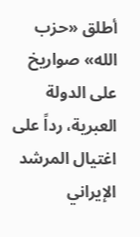أطلق «حزب الله» صواريخ على الدولة العبرية، رداً على اغتيال المرشد الإيراني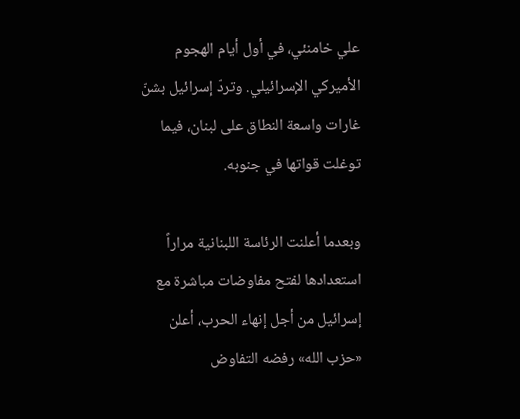علي خامنئي، في أول أيام الهجوم الأميركي الإسرائيلي. وتردّ إسرائيل بشنّ غارات واسعة النطاق على لبنان، فيما توغلت قواتها في جنوبه.

وبعدما أعلنت الرئاسة اللبنانية مراراً استعدادها لفتح مفاوضات مباشرة مع إسرائيل من أجل إنهاء الحرب، أعلن «حزب الله» رفضه التفاوض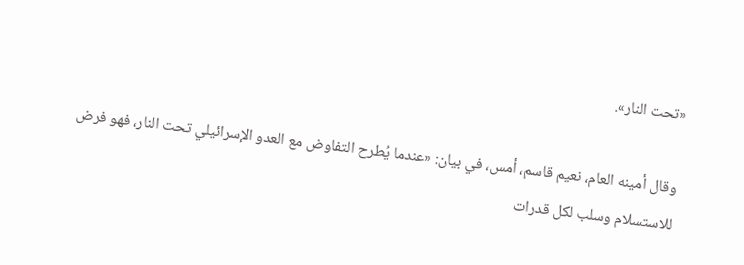«تحت النار».

وقال أمينه العام، نعيم قاسم، أمس، في بيان: «عندما يُطرح التفاوض مع العدو الإسرائيلي تحت النار، فهو فرض للاستسلام وسلب لكل قدرات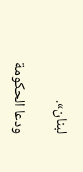لبنان».

ودعا الحكومة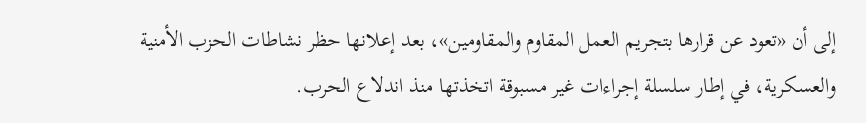إلى أن «تعود عن قرارها بتجريم العمل المقاوم والمقاومين»، بعد إعلانها حظر نشاطات الحزب الأمنية والعسكرية، في إطار سلسلة إجراءات غير مسبوقة اتخذتها منذ اندلاع الحرب.